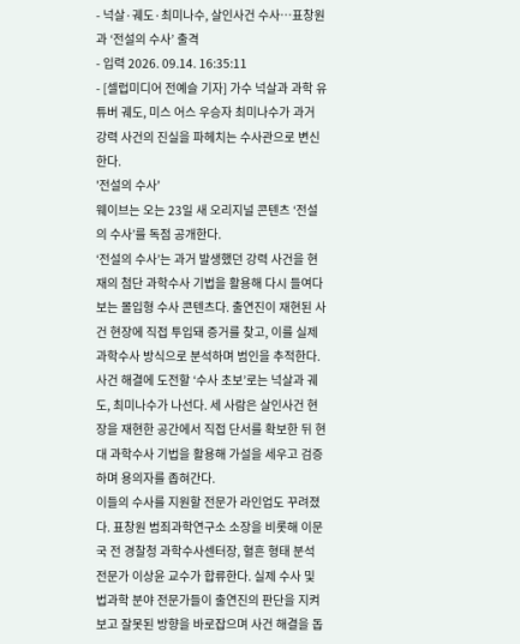- 넉살·궤도·최미나수, 살인사건 수사…표창원과 ‘전설의 수사’ 출격
- 입력 2026. 09.14. 16:35:11
- [셀럽미디어 전예슬 기자] 가수 넉살과 과학 유튜버 궤도, 미스 어스 우승자 최미나수가 과거 강력 사건의 진실을 파헤치는 수사관으로 변신한다.
'전설의 수사'
웨이브는 오는 23일 새 오리지널 콘텐츠 ‘전설의 수사’를 독점 공개한다.
‘전설의 수사’는 과거 발생했던 강력 사건을 현재의 첨단 과학수사 기법을 활용해 다시 들여다보는 몰입형 수사 콘텐츠다. 출연진이 재현된 사건 현장에 직접 투입돼 증거를 찾고, 이를 실제 과학수사 방식으로 분석하며 범인을 추적한다.
사건 해결에 도전할 ‘수사 초보’로는 넉살과 궤도, 최미나수가 나선다. 세 사람은 살인사건 현장을 재현한 공간에서 직접 단서를 확보한 뒤 현대 과학수사 기법을 활용해 가설을 세우고 검증하며 용의자를 좁혀간다.
이들의 수사를 지원할 전문가 라인업도 꾸려졌다. 표창원 범죄과학연구소 소장을 비롯해 이문국 전 경찰청 과학수사센터장, 혈흔 형태 분석 전문가 이상윤 교수가 합류한다. 실제 수사 및 법과학 분야 전문가들이 출연진의 판단을 지켜보고 잘못된 방향을 바로잡으며 사건 해결을 돕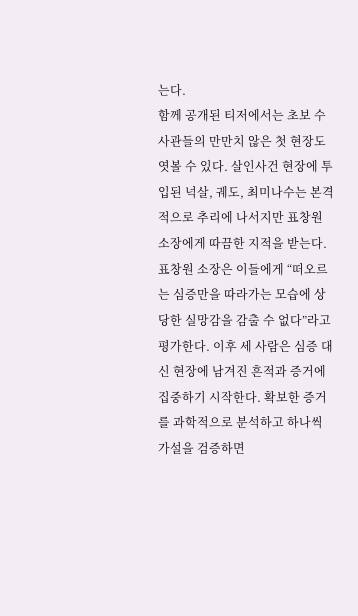는다.
함께 공개된 티저에서는 초보 수사관들의 만만치 않은 첫 현장도 엿볼 수 있다. 살인사건 현장에 투입된 넉살, 궤도, 최미나수는 본격적으로 추리에 나서지만 표창원 소장에게 따끔한 지적을 받는다.
표창원 소장은 이들에게 “떠오르는 심증만을 따라가는 모습에 상당한 실망감을 감출 수 없다”라고 평가한다. 이후 세 사람은 심증 대신 현장에 남겨진 흔적과 증거에 집중하기 시작한다. 확보한 증거를 과학적으로 분석하고 하나씩 가설을 검증하면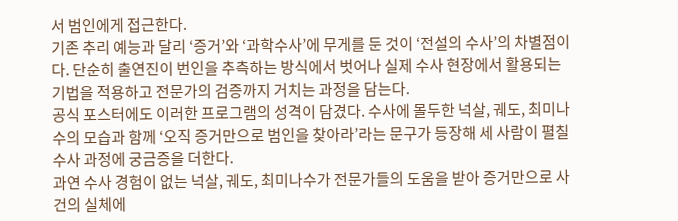서 범인에게 접근한다.
기존 추리 예능과 달리 ‘증거’와 ‘과학수사’에 무게를 둔 것이 ‘전설의 수사’의 차별점이다. 단순히 출연진이 번인을 추측하는 방식에서 벗어나 실제 수사 현장에서 활용되는 기법을 적용하고 전문가의 검증까지 거치는 과정을 담는다.
공식 포스터에도 이러한 프로그램의 성격이 담겼다. 수사에 몰두한 넉살, 궤도, 최미나수의 모습과 함께 ‘오직 증거만으로 범인을 찾아라’라는 문구가 등장해 세 사람이 펼칠 수사 과정에 궁금증을 더한다.
과연 수사 경험이 없는 넉살, 궤도, 최미나수가 전문가들의 도움을 받아 증거만으로 사건의 실체에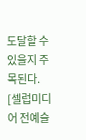도달할 수 있을지 주목된다.
[셀럽미디어 전예슬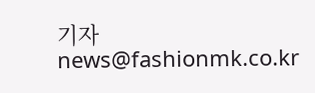기자 news@fashionmk.co.kr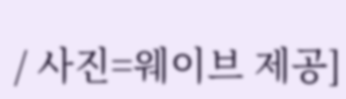/ 사진=웨이브 제공]